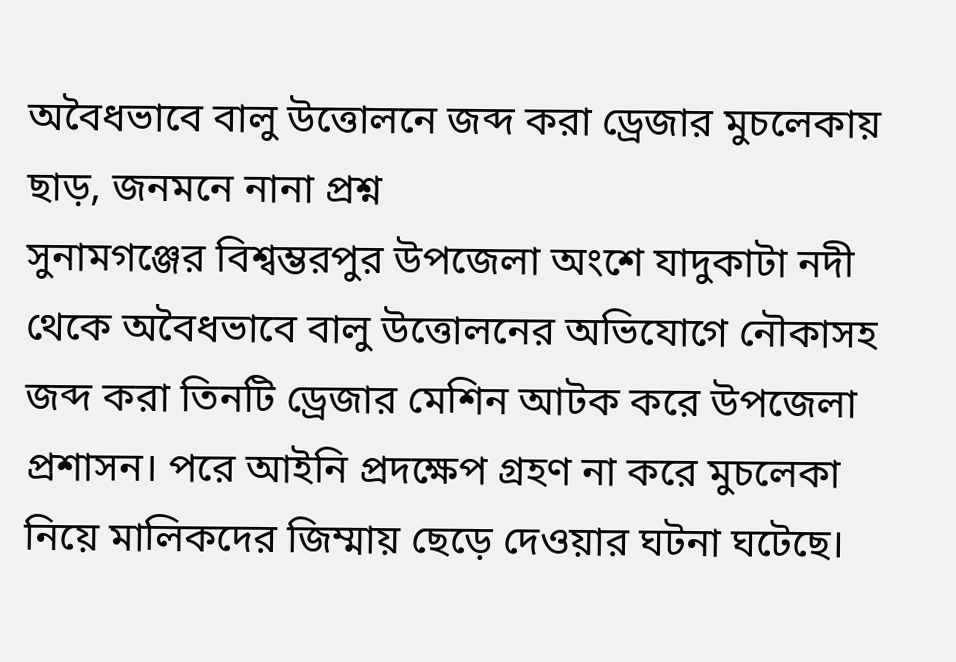অবৈধভাবে বালু উত্তোলনে জব্দ করা ড্রেজার মুচলেকায় ছাড়, জনমনে নানা প্রশ্ন
সুনামগঞ্জের বিশ্বম্ভরপুর উপজেলা অংশে যাদুকাটা নদী থেকে অবৈধভাবে বালু উত্তোলনের অভিযোগে নৌকাসহ জব্দ করা তিনটি ড্রেজার মেশিন আটক করে উপজেলা প্রশাসন। পরে আইনি প্রদক্ষেপ গ্রহণ না করে মুচলেকা নিয়ে মালিকদের জিম্মায় ছেড়ে দেওয়ার ঘটনা ঘটেছে।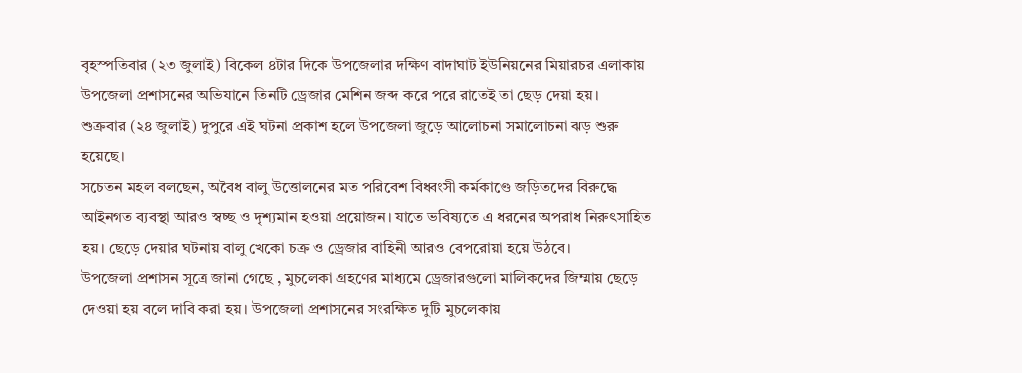বৃহস্পতিবার (২৩ জুলাই) বিকেল ৪টার দিকে উপজেলার দক্ষিণ বাদাঘাট ইউনিয়নের মিয়ারচর এলাকায় উপজেলা প্রশাসনের অভিযানে তিনটি ড্রেজার মেশিন জব্দ করে পরে রাতেই তা ছেড় দেয়া হয়।
শুক্রবার (২৪ জুলাই) দুপুরে এই ঘটনা প্রকাশ হলে উপজেলা জুড়ে আলোচনা সমালোচনা ঝড় শুরু হয়েছে।
সচেতন মহল বলছেন, অবৈধ বালু উত্তোলনের মত পরিবেশ বিধ্বংসী কর্মকাণ্ডে জড়িতদের বিরুদ্ধে আইনগত ব্যবস্থা আরও স্বচ্ছ ও দৃশ্যমান হওয়া প্রয়োজন। যাতে ভবিষ্যতে এ ধরনের অপরাধ নিরুৎসাহিত হয়। ছেড়ে দেয়ার ঘটনায় বালু খেকো চক্র ও ড্রেজার বাহিনী আরও বেপরোয়া হয়ে উঠবে।
উপজেলা প্রশাসন সূত্রে জানা গেছে , মুচলেকা গ্রহণের মাধ্যমে ড্রেজারগুলো মালিকদের জিম্মায় ছেড়ে দেওয়া হয় বলে দাবি করা হয়। উপজেলা প্রশাসনের সংরক্ষিত দুটি মুচলেকায়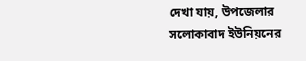দেখা যায়, উপজেলার সলোকাবাদ ইউনিয়নের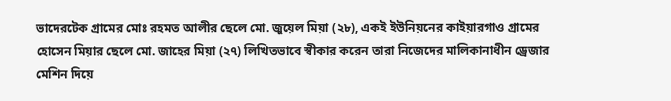ভাদেরটেক গ্রামের মোঃ রহমত আলীর ছেলে মো. জুয়েল মিয়া (২৮), একই ইউনিয়নের কাইয়ারগাও গ্রামের হোসেন মিয়ার ছেলে মো. জাহের মিয়া (২৭) লিখিতভাবে স্বীকার করেন তারা নিজেদের মালিকানাধীন ড্রেজার মেশিন দিয়ে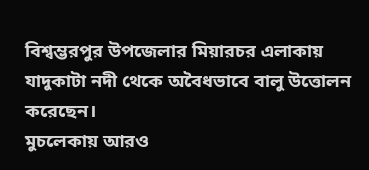বিশ্বম্ভরপুর উপজেলার মিয়ারচর এলাকায় যাদুকাটা নদী থেকে অবৈধভাবে বালু উত্তোলন করেছেন।
মুচলেকায় আরও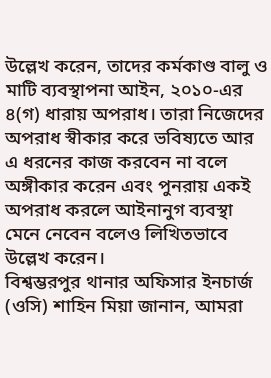উল্লেখ করেন, তাদের কর্মকাণ্ড বালু ও মাটি ব্যবস্থাপনা আইন, ২০১০-এর ৪(গ) ধারায় অপরাধ। তারা নিজেদের অপরাধ স্বীকার করে ভবিষ্যতে আর এ ধরনের কাজ করবেন না বলে অঙ্গীকার করেন এবং পুনরায় একই অপরাধ করলে আইনানুগ ব্যবস্থা মেনে নেবেন বলেও লিখিতভাবে উল্লেখ করেন।
বিশ্বম্ভরপুর থানার অফিসার ইনচার্জ (ওসি) শাহিন মিয়া জানান, আমরা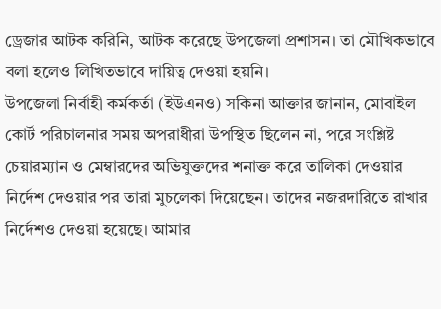ড্রেজার আটক করিনি, আটক করেছে উপজেলা প্রশাসন। তা মৌখিকভাবে বলা হলেও লিখিতভাবে দায়িত্ব দেওয়া হয়নি।
উপজেলা নির্বাহী কর্মকর্তা (ইউএনও) সকিনা আক্তার জানান, মোবাইল কোর্ট পরিচালনার সময় অপরাধীরা উপস্থিত ছিলেন না, পরে সংশ্লিষ্ট চেয়ারম্যান ও মেম্বারদের অভিযুক্তদের শনাক্ত করে তালিকা দেওয়ার নির্দেশ দেওয়ার পর তারা মুচলেকা দিয়েছেন। তাদের নজরদারিতে রাখার নির্দেশও দেওয়া হয়েছে। আমার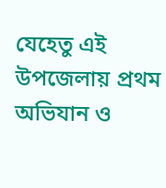যেহেতু এই উপজেলায় প্রথম অভিযান ও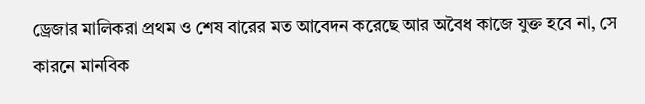ড্রেজার মালিকরা প্রথম ও শেষ বারের মত আবেদন করেছে আর অবৈধ কাজে যুক্ত হবে না, সে কারনে মানবিক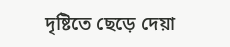দৃষ্টিতে ছেড়ে দেয়া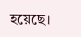হয়েছে।